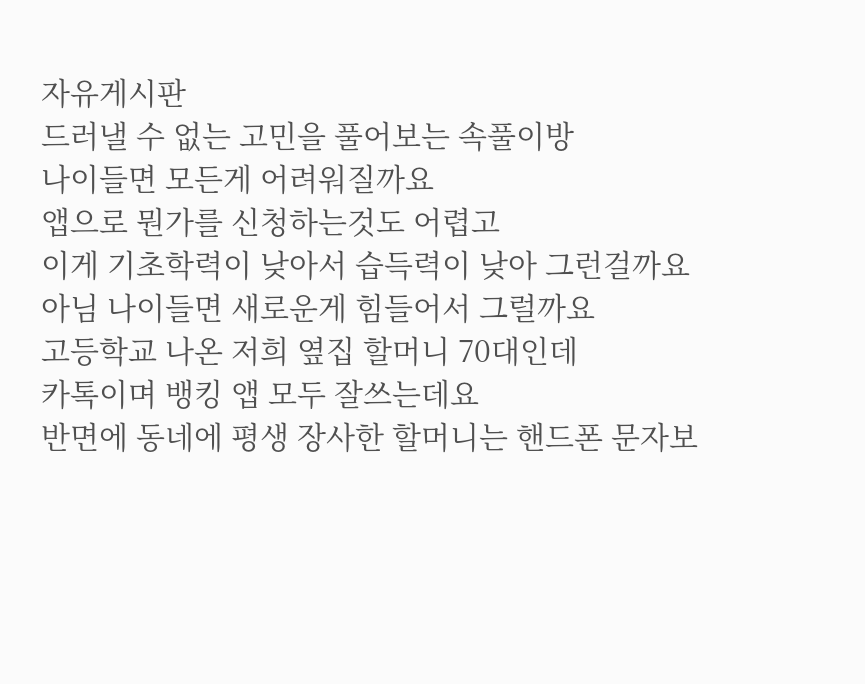자유게시판
드러낼 수 없는 고민을 풀어보는 속풀이방
나이들면 모든게 어려워질까요
앱으로 뭔가를 신청하는것도 어렵고
이게 기초학력이 낮아서 습득력이 낮아 그런걸까요
아님 나이들면 새로운게 힘들어서 그럴까요
고등학교 나온 저희 옆집 할머니 70대인데
카톡이며 뱅킹 앱 모두 잘쓰는데요
반면에 동네에 평생 장사한 할머니는 핸드폰 문자보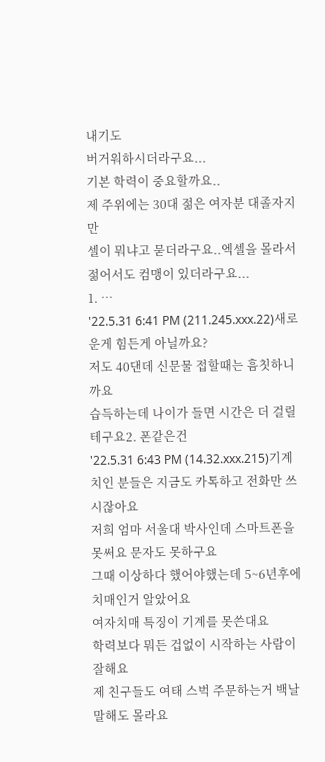내기도
버거워하시더라구요...
기본 학력이 중요할까요..
제 주위에는 30대 젊은 여자분 대졸자지만
셀이 뭐냐고 묻더라구요..엑셀을 몰라서
젊어서도 컴맹이 있더라구요...
1. …
'22.5.31 6:41 PM (211.245.xxx.22)새로운게 힘든게 아닐까요?
저도 40댄데 신문물 접할때는 흠칫하니까요
습득하는데 나이가 들면 시간은 더 걸릴테구요2. 폰같은건
'22.5.31 6:43 PM (14.32.xxx.215)기계치인 분들은 지금도 카톡하고 전화만 쓰시잖아요
저희 엄마 서울대 박사인데 스마트폰을 못써요 문자도 못하구요
그때 이상하다 했어야했는데 5~6년후에 치매인거 알았어요
여자치매 특징이 기계를 못쓴대요
학력보다 뭐든 겁없이 시작하는 사람이 잘해요
제 친구들도 여태 스벅 주문하는거 백날 말해도 몰라요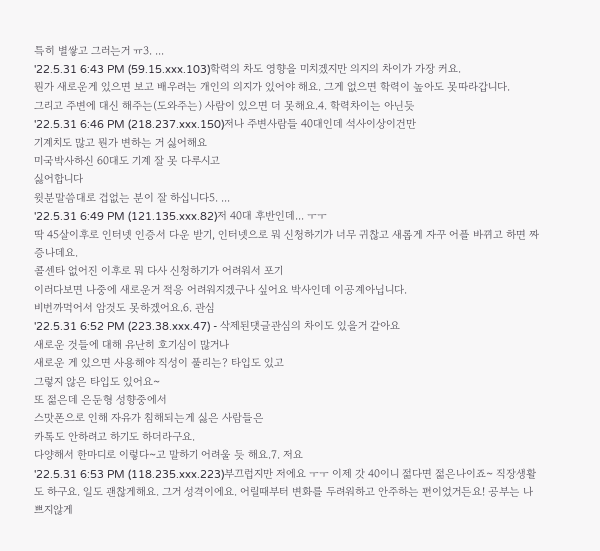특히 별쌓고 그러는거 ㅠ3. ...
'22.5.31 6:43 PM (59.15.xxx.103)학력의 차도 영향을 미치겠지만 의지의 차이가 가장 커요.
뭔가 새로운게 있으면 보고 배우려는 개인의 의지가 있어야 해요. 그게 없으면 학력이 높아도 못따라갑니다.
그리고 주변에 대신 해주는(도와주는) 사람이 있으면 더 못해요.4. 학력차이는 아닌듯
'22.5.31 6:46 PM (218.237.xxx.150)저나 주변사람들 40대인데 석사이상이건만
기계치도 많고 뭔가 변하는 거 싫어해요
미국박사하신 60대도 기계 잘 못 다루시고
싫어합니다
윗분말씀대로 겁없는 분이 잘 하십니다5. ...
'22.5.31 6:49 PM (121.135.xxx.82)저 40대 후반인데... ㅜㅜ
딱 45살이후로 인터넷 인증서 다운 받기, 인터넷으로 뭐 신청하기가 너무 귀찮고 새롭게 자꾸 어플 바뀌고 하면 짜증나데요.
콜센타 없어진 이후로 뭐 다사 신청하기가 어려워서 포기
이러다보면 나중에 새로운거 적응 어려워지겠구나 싶어요 박사인데 이공계아닙니다.
비번까먹어서 암것도 못하겠어요.6. 관심
'22.5.31 6:52 PM (223.38.xxx.47) - 삭제된댓글관심의 차이도 있을거 같아요
새로운 것들에 대해 유난히 호기심이 많거나
새로운 게 있으면 사용해야 직성이 풀리는? 타입도 있고
그렇지 않은 타입도 있어요~
또 젊은데 은둔형 성향중에서
스맛폰으로 인해 자유가 침해되는게 싫은 사람들은
카톡도 안하려고 하기도 하더라구요.
다양해서 한마디로 이렇다~고 말하기 어려울 듯 해요.7. 저요
'22.5.31 6:53 PM (118.235.xxx.223)부끄럽지만 저에요 ㅜㅜ 이제 갓 40이니 젊다면 젊은나이죠~ 직장생활도 하구요. 일도 괜찮게해요. 그거 성격이에요. 어릴때부터 변화를 두려워하고 안주하는 편이었거든요! 공부는 나쁘지않게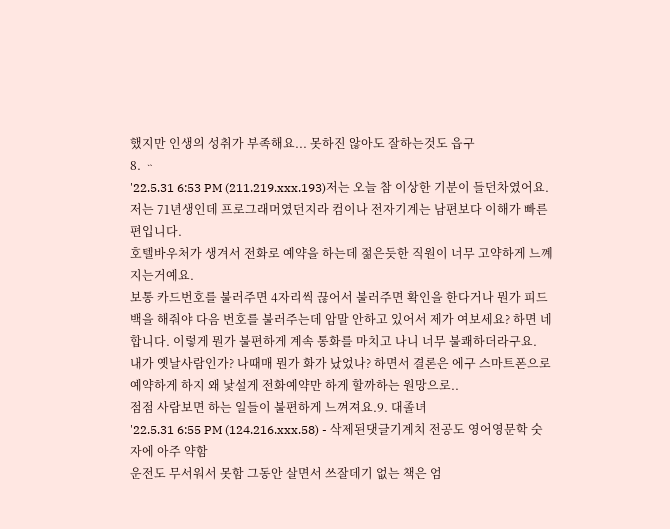했지만 인생의 성취가 부족해요... 못하진 않아도 잘하는것도 읍구
8. ᆢ
'22.5.31 6:53 PM (211.219.xxx.193)저는 오늘 참 이상한 기분이 들던차였어요.
저는 71년생인데 프로그래머였던지라 컴이나 전자기계는 남편보다 이해가 빠른편입니다.
호텔바우처가 생겨서 전화로 예약을 하는데 젊은듯한 직원이 너무 고약하게 느꼐지는거예요.
보통 카드번호를 불러주면 4자리씩 끊어서 불러주면 확인을 한다거나 뭔가 피드백을 해줘야 다음 번호를 불러주는데 암말 안하고 있어서 제가 여보세요? 하면 네 합니다. 이렇게 뭔가 불편하게 계속 통화를 마치고 나니 너무 불쾌하더라구요.
내가 옛날사람인가? 나때매 뭔가 화가 났었나? 하면서 결론은 에구 스마트폰으로 예약하게 하지 왜 낯설게 전화예약만 하게 할까하는 원망으로..
점점 사람보면 하는 일들이 불편하게 느껴져요.9. 대졸녀
'22.5.31 6:55 PM (124.216.xxx.58) - 삭제된댓글기계치 전공도 영어영문학 숫자에 아주 약함
운전도 무서워서 못함 그동안 살면서 쓰잘데기 없는 책은 엄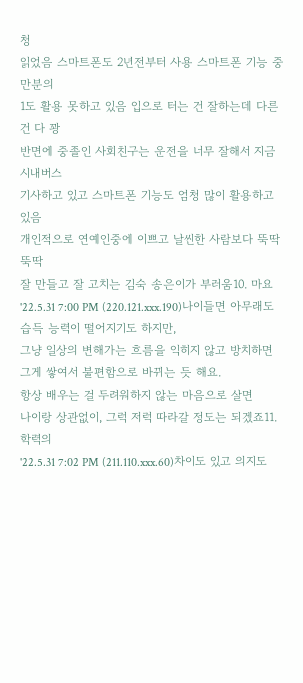청
읽었음 스마트폰도 2년전부터 사용 스마트폰 기능 중 만분의
1도 활용 못하고 있음 입으로 터는 건 잘하는데 다른 건 다 꽝
반면에 중졸인 사회친구는 운전을 너무 잘해서 지금 시내버스
기사하고 있고 스마트폰 기능도 엄청 많이 활용하고 있음
개인적으로 연예인중에 이쁘고 날씬한 사람보다 뚝딱뚝딱
잘 만들고 잘 고치는 김숙 송은이가 부러움10. 마요
'22.5.31 7:00 PM (220.121.xxx.190)나이들면 아무래도 습득 능력이 떨어지기도 하지만,
그냥 일상의 변해가는 흐름을 익히지 않고 방치하면
그게 쌓여서 불편함으로 바뀌는 듯 해요.
항상 배우는 걸 두려워하지 않는 마음으로 살면
나이랑 상관없이, 그럭 저럭 따라갈 정도는 되겠죠11. 학력의
'22.5.31 7:02 PM (211.110.xxx.60)차이도 있고 의지도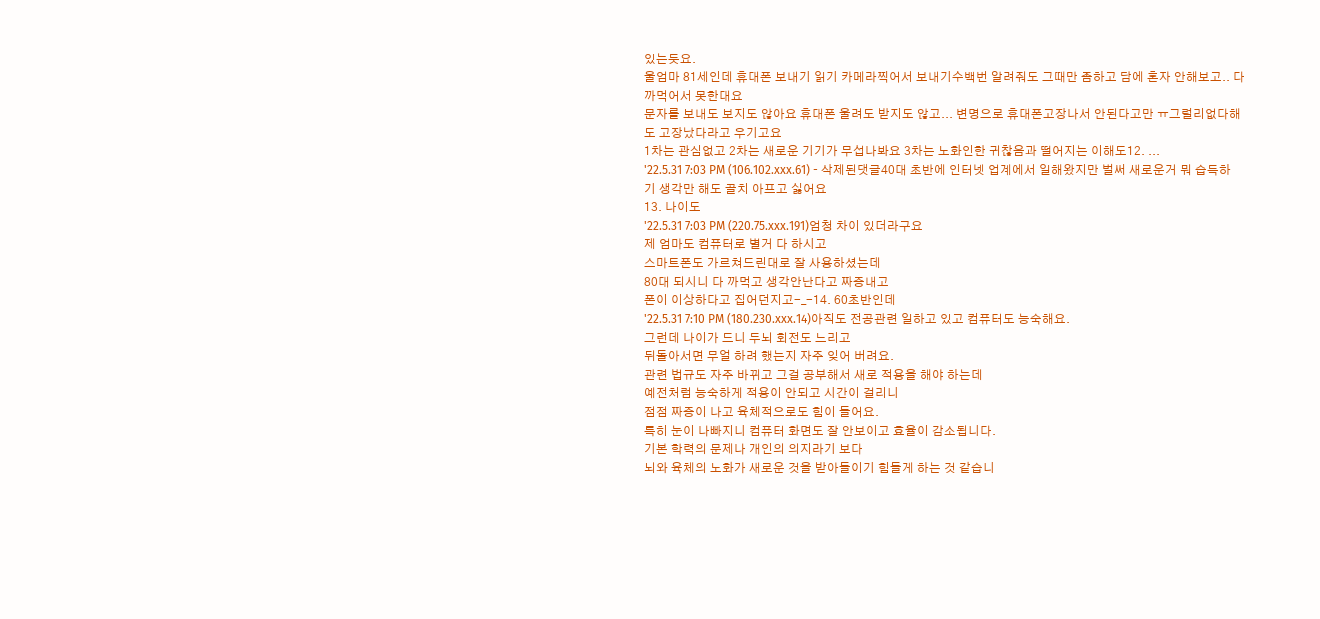있는듯요.
울엄마 81세인데 휴대폰 보내기 읽기 카메라찍어서 보내기수백번 알려줘도 그때만 좀하고 담에 혼자 안해보고.. 다까먹어서 못한대요
문자를 보내도 보지도 않아요 휴대폰 울려도 받지도 않고... 변명으로 휴대폰고장나서 안된다고만 ㅠ그럴리없다해도 고장났다라고 우기고요
1차는 관심없고 2차는 새로운 기기가 무섭나봐요 3차는 노화인한 귀찮음과 떨어지는 이해도12. ...
'22.5.31 7:03 PM (106.102.xxx.61) - 삭제된댓글40대 초반에 인터넷 업계에서 일해왔지만 벌써 새로운거 뭐 습득하기 생각만 해도 골치 아프고 싫어요
13. 나이도
'22.5.31 7:03 PM (220.75.xxx.191)엄청 차이 있더라구요
제 엄마도 컴퓨터로 별거 다 하시고
스마트폰도 가르쳐드린대로 잘 사용하셨는데
80대 되시니 다 까먹고 생각안난다고 짜증내고
폰이 이상하다고 집어던지고-_-14. 60초반인데
'22.5.31 7:10 PM (180.230.xxx.14)아직도 전공관련 일하고 있고 컴퓨터도 능숙해요.
그런데 나이가 드니 두뇌 회전도 느리고
뒤돌아서면 무얼 하려 했는지 자주 잊어 버려요.
관련 법규도 자주 바뀌고 그걸 공부해서 새로 적용을 해야 하는데
예전처럼 능숙하게 적용이 안되고 시간이 걸리니
점점 짜증이 나고 육체적으로도 힘이 들어요.
특히 눈이 나빠지니 컴퓨터 화면도 잘 안보이고 효율이 감소됩니다.
기본 학력의 문제나 개인의 의지라기 보다
뇌와 육체의 노화가 새로운 것을 받아들이기 힘들게 하는 것 같습니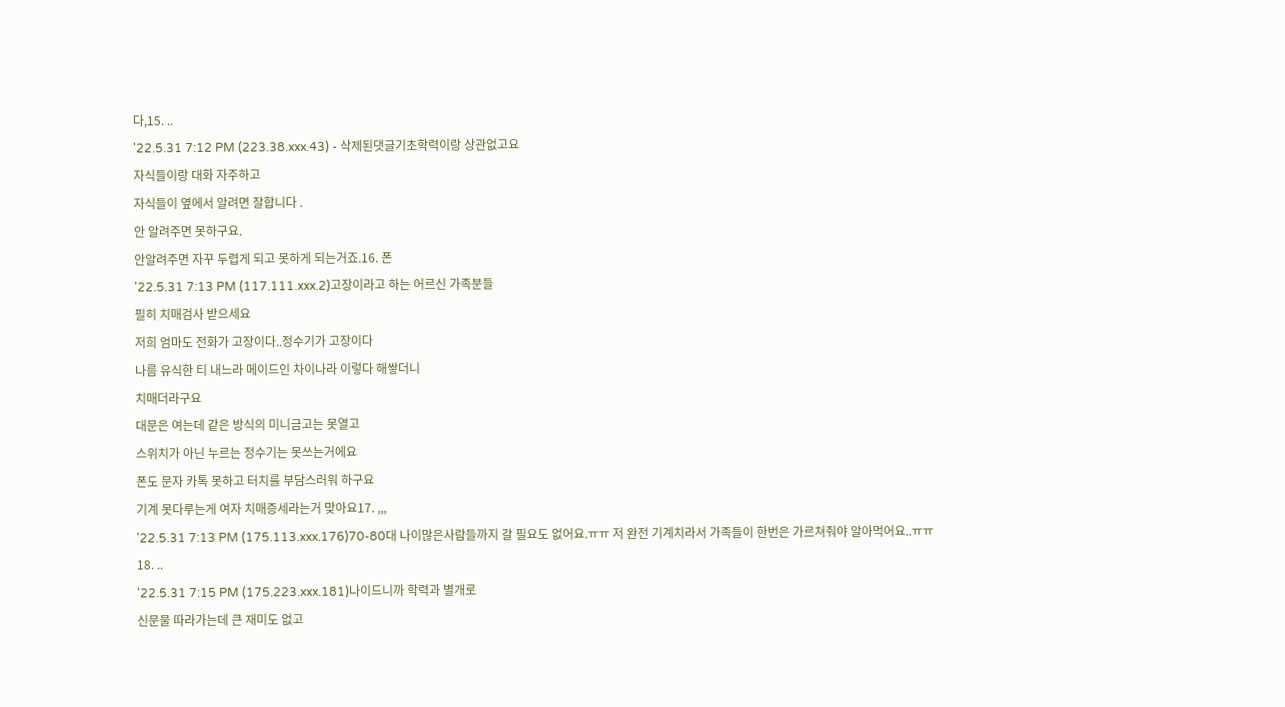다,15. ..
'22.5.31 7:12 PM (223.38.xxx.43) - 삭제된댓글기초학력이랑 상관없고요
자식들이랑 대화 자주하고
자식들이 옆에서 알려면 잘합니다 .
안 알려주면 못하구요.
안알려주면 자꾸 두렵게 되고 못하게 되는거죠.16. 폰
'22.5.31 7:13 PM (117.111.xxx.2)고장이라고 하는 어르신 가족분들
필히 치매검사 받으세요
저희 엄마도 전화가 고장이다..정수기가 고장이다
나름 유식한 티 내느라 메이드인 차이나라 이렇다 해쌓더니
치매더라구요
대문은 여는데 같은 방식의 미니금고는 못열고
스위치가 아닌 누르는 정수기는 못쓰는거에요
폰도 문자 카톡 못하고 터치를 부담스러워 하구요
기계 못다루는게 여자 치매증세라는거 맞아요17. ,,,
'22.5.31 7:13 PM (175.113.xxx.176)70-80대 나이많은사람들까지 갈 필요도 없어요.ㅠㅠ 저 완전 기계치라서 가족들이 한번은 가르쳐줘야 알아먹어요..ㅠㅠ
18. ..
'22.5.31 7:15 PM (175.223.xxx.181)나이드니까 학력과 별개로
신문물 따라가는데 큰 재미도 없고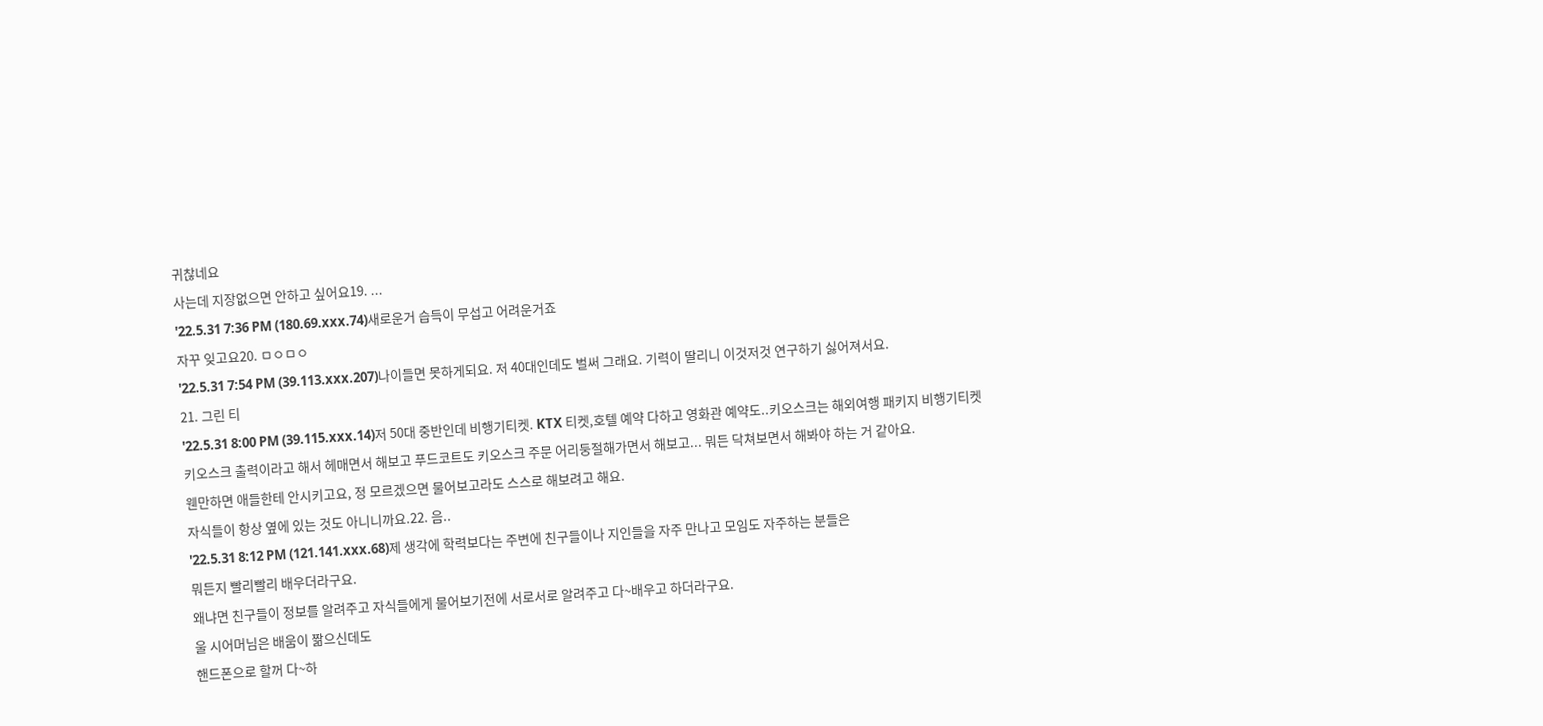귀찮네요
사는데 지장없으면 안하고 싶어요19. ...
'22.5.31 7:36 PM (180.69.xxx.74)새로운거 습득이 무섭고 어려운거죠
자꾸 잊고요20. ㅁㅇㅁㅇ
'22.5.31 7:54 PM (39.113.xxx.207)나이들면 못하게되요. 저 40대인데도 벌써 그래요. 기력이 딸리니 이것저것 연구하기 싫어져서요.
21. 그린 티
'22.5.31 8:00 PM (39.115.xxx.14)저 50대 중반인데 비행기티켓. KTX 티켓,호텔 예약 다하고 영화관 예약도..키오스크는 해외여행 패키지 비행기티켓 키오스크 출력이라고 해서 헤매면서 해보고 푸드코트도 키오스크 주문 어리둥절해가면서 해보고... 뭐든 닥쳐보면서 해봐야 하는 거 같아요.
웬만하면 애들한테 안시키고요, 정 모르겠으면 물어보고라도 스스로 해보려고 해요.
자식들이 항상 옆에 있는 것도 아니니까요.22. 음..
'22.5.31 8:12 PM (121.141.xxx.68)제 생각에 학력보다는 주변에 친구들이나 지인들을 자주 만나고 모임도 자주하는 분들은
뭐든지 빨리빨리 배우더라구요.
왜냐면 친구들이 정보를 알려주고 자식들에게 물어보기전에 서로서로 알려주고 다~배우고 하더라구요.
울 시어머님은 배움이 짦으신데도
핸드폰으로 할꺼 다~하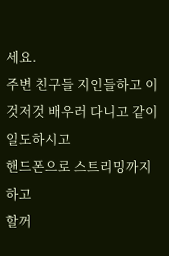세요.
주변 친구들 지인들하고 이것저것 배우러 다니고 같이 일도하시고
핸드폰으로 스트리밍까지 하고
할꺼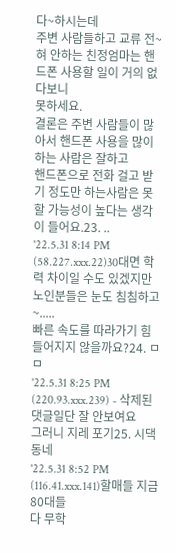다~하시는데
주변 사람들하고 교류 전~혀 안하는 친정엄마는 핸드폰 사용할 일이 거의 없다보니
못하세요.
결론은 주변 사람들이 많아서 핸드폰 사용을 많이 하는 사람은 잘하고
핸드폰으로 전화 걸고 받기 정도만 하는사람은 못할 가능성이 높다는 생각이 들어요.23. ..
'22.5.31 8:14 PM (58.227.xxx.22)30대면 학력 차이일 수도 있겠지만
노인분들은 눈도 침침하고~.....
빠른 속도를 따라가기 힘들어지지 않을까요?24. ㅁㅁ
'22.5.31 8:25 PM (220.93.xxx.239) - 삭제된댓글일단 잘 안보여요
그러니 지레 포기25. 시댁동네
'22.5.31 8:52 PM (116.41.xxx.141)할매들 지금 80대들
다 무학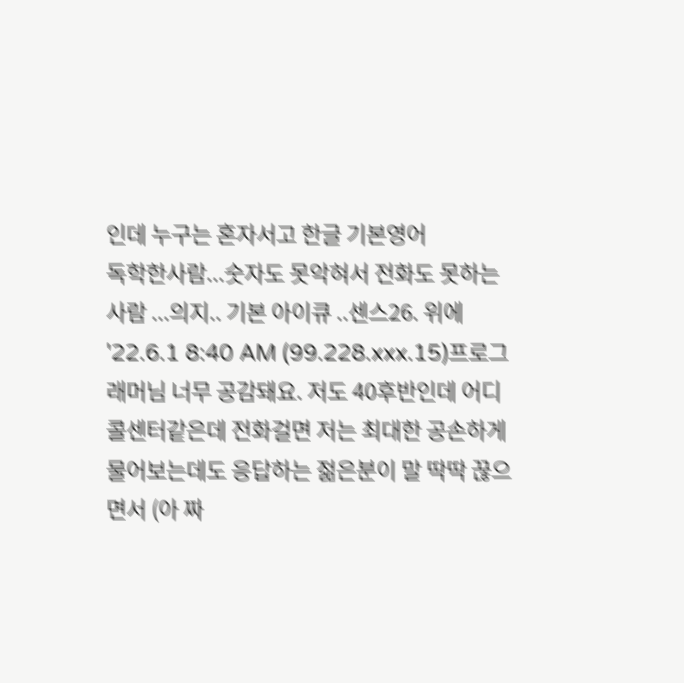인데 누구는 혼자서고 한글 기본영어
독학한사람...숫자도 못악혀서 전화도 못하는 사람 ...의지.. 기본 아이큐 ..센스26. 위에
'22.6.1 8:40 AM (99.228.xxx.15)프로그래머님 너무 공감돼요. 저도 40후반인데 어디 콜센터같은데 전화걸면 저는 최대한 공손하게 물어보는데도 응답하는 젊은분이 말 딱딱 끊으면서 (아 짜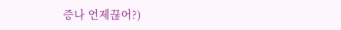증나 언제끊어?)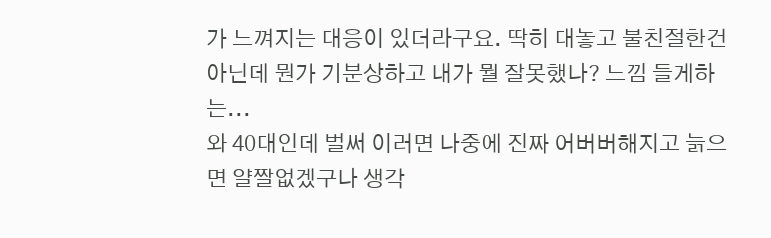가 느껴지는 대응이 있더라구요. 딱히 대놓고 불친절한건 아닌데 뭔가 기분상하고 내가 뭘 잘못했나? 느낌 들게하는...
와 40대인데 벌써 이러면 나중에 진짜 어버버해지고 늙으면 얄짤없겠구나 생각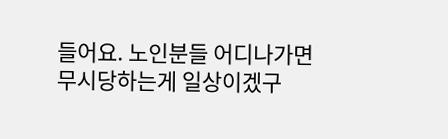들어요. 노인분들 어디나가면 무시당하는게 일상이겠구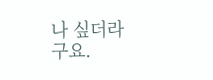나 싶더라구요.